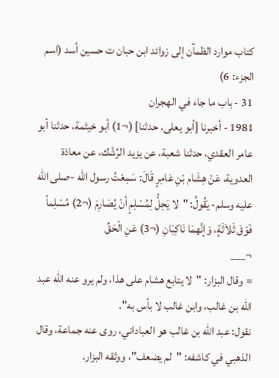كتاب موارد الظمآن إلى زوائد ابن حبان ت حسين أسد (اسم الجزء: 6)
31 - باب ما جاء في الهجران
1981 - أخبرنا [أبو يعلى، حدثنا] (¬1) أبو خيثمة، حدثنا أبو عامر العقدي، حدثنا شعبة، عن يزيد الرِّشْك، عن معاذة العدوية، عَنْ هِشَام بْنِ عَامِرٍ قَالَ: سَمِعْتُ رسول الله -صلى الله عليه وسلم- يَقُولُ: "لا يَحِلُّ لِمُسْلِمٍ أنْ يُصَارِمَ (¬2) مُسْلِماً فَوْقَ ثَلاَثَةٍ، وَإنَّهمَا نَاكِبَانِ (¬3) عَنِ الْحَقِّ
¬___
= وقال البزار: "لا يتابع هشام على هذا، ولم يرو عنه الله عبد الله بن غالب، وابن غالب لا بأس به".
نقول: عبد الله بن غالب هو العباداني، روى عنه جماعة، وقال الذهبي في كاشفه: "لم يضعف"، ووثقه البزار.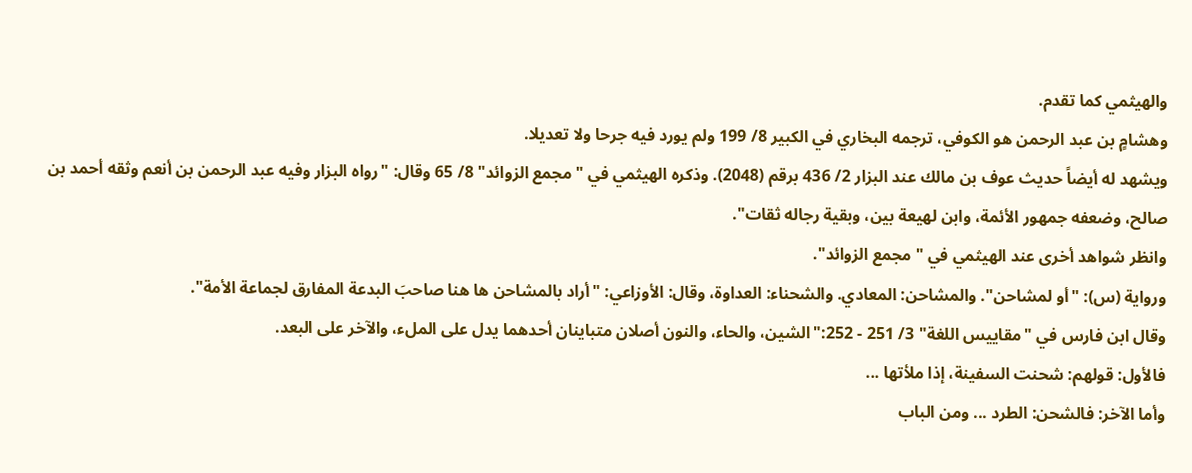والهيثمي كما تقدم.
وهشامٍ بن عبد الرحمن هو الكوفي، ترجمه البخاري في الكبير 8/ 199 ولم يورد فيه جرحا ولا تعديلا.
ويشهد له أيضاً حديث عوف بن مالك عند البزار 2/ 436 برقم (2048). وذكره الهيثمي في "مجمع الزوائد" 8/ 65 وقال: "رواه البزار وفيه عبد الرحمن بن أنعم وثقه أحمد بن صالح، وضعفه جمهور الأئمة، وابن لهيعة بين، وبقية رجاله ثقات".
وانظر شواهد أخرى عند الهيثمي في "مجمع الزوائد".
ورواية (س): "أو لمشاحن". والمشاحن: المعادي. والشحناء: العداوة، وقال: الأوزاعي: "أراد بالمشاحن ها هنا صاحبَ البدعة المفارق لجماعة الأمة".
وقال ابن فارس في "مقاييس اللغة" 3/ 251 - 252:"الشين، والحاء، والنون أصلان متباينان أحدهما يدل على الملء، والآخر على البعد.
فالأول: قولهم: شحنت السفينة، إذا ملأتها ...
وأما الآخر: فالشحن: الطرد ... ومن الباب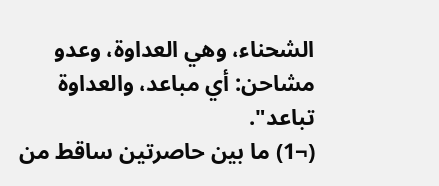الشحناء، وهي العداوة، وعدو مشاحن: أي مباعد، والعداوة تباعد".
(¬1) ما بين حاصرتين ساقط من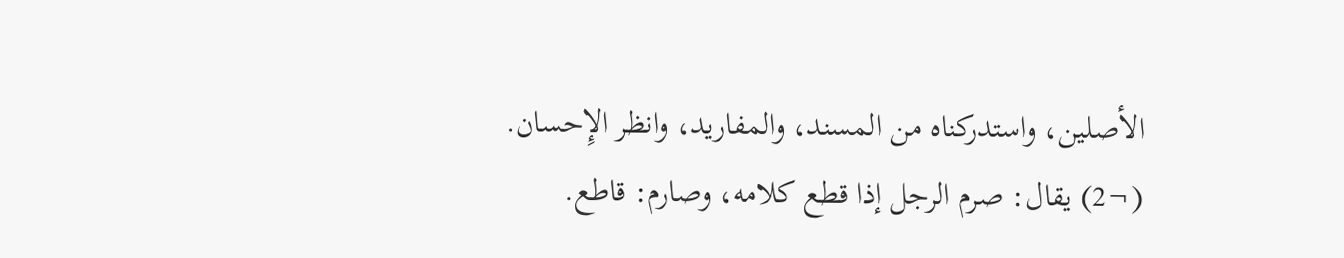الأصلين، واستدركناه من المسند، والمفاريد، وانظر الإِحسان.
(¬2) يقال: صرم الرجل إذا قطع كلامه، وصارم: قاطع.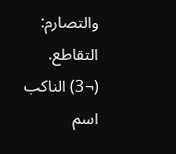والتصارم: التقاطع.
(¬3) الناكب اسم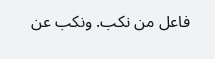فاعل من نكب. ونكب عن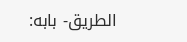الطريق- بابه: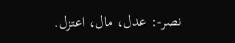نصر-: عدل، مال، اعتزل.